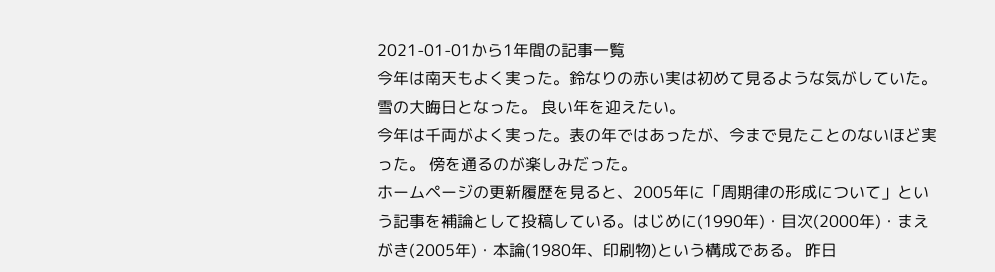2021-01-01から1年間の記事一覧
今年は南天もよく実った。鈴なりの赤い実は初めて見るような気がしていた。 雪の大晦日となった。 良い年を迎えたい。
今年は千両がよく実った。表の年ではあったが、今まで見たことのないほど実った。 傍を通るのが楽しみだった。
ホームページの更新履歴を見ると、2005年に「周期律の形成について」という記事を補論として投稿している。はじめに(1990年)・目次(2000年)・まえがき(2005年)・本論(1980年、印刷物)という構成である。 昨日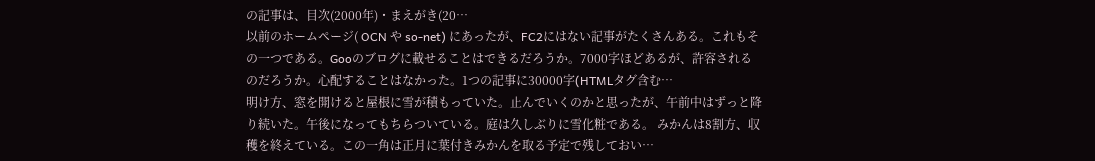の記事は、目次(2000年)・まえがき(20…
以前のホームページ( OCN や so-net) にあったが、FC2にはない記事がたくさんある。これもその一つである。Gooのブログに載せることはできるだろうか。7000字ほどあるが、許容されるのだろうか。心配することはなかった。1つの記事に30000字(HTMLタグ含む…
明け方、窓を開けると屋根に雪が積もっていた。止んでいくのかと思ったが、午前中はずっと降り続いた。午後になってもちらついている。庭は久しぶりに雪化粧である。 みかんは8割方、収穫を終えている。この一角は正月に葉付きみかんを取る予定で残しておい…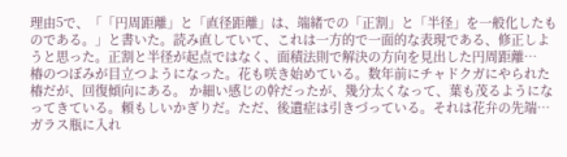理由5で、「「円周距離」と「直径距離」は、端緒での「正割」と「半径」を一般化したものである。」と書いた。読み直していて、これは一方的で一面的な表現である、修正しようと思った。正割と半径が起点ではなく、面積法則で解決の方向を見出した円周距離…
椿のつぼみが目立つようになった。花も咲き始めている。数年前にチャドクガにやられた椿だが、回復傾向にある。 か細い感じの幹だったが、幾分太くなって、葉も茂るようになってきている。頼もしいかぎりだ。ただ、後遺症は引きづっている。それは花弁の先端…
ガラス瓶に入れ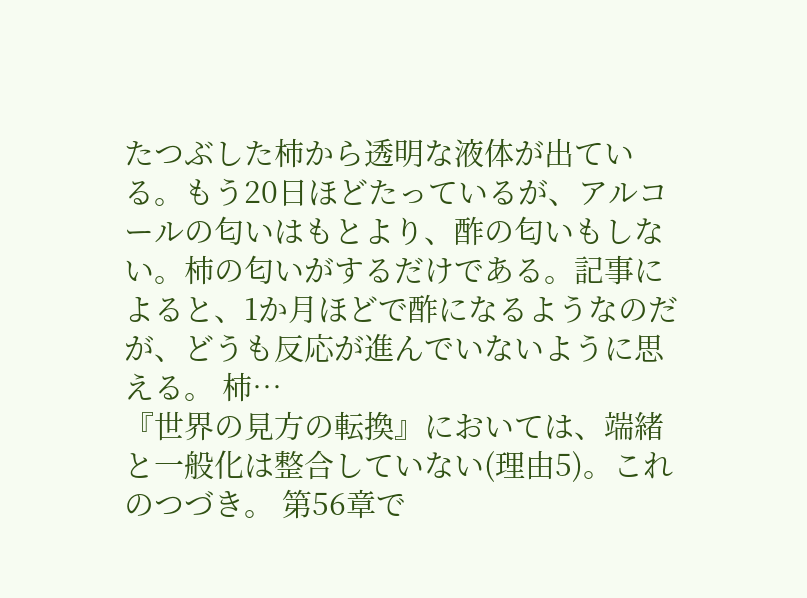たつぶした柿から透明な液体が出ている。もう20日ほどたっているが、アルコールの匂いはもとより、酢の匂いもしない。柿の匂いがするだけである。記事によると、1か月ほどで酢になるようなのだが、どうも反応が進んでいないように思える。 柿…
『世界の見方の転換』においては、端緒と一般化は整合していない(理由5)。これのつづき。 第56章で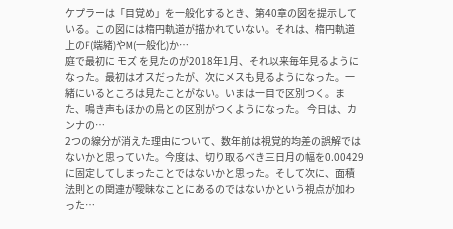ケプラーは「目覚め」を一般化するとき、第40章の図を提示している。この図には楕円軌道が描かれていない。それは、楕円軌道上のF(端緒)やM(一般化)か…
庭で最初に モズ を見たのが2018年1月、それ以来毎年見るようになった。最初はオスだったが、次にメスも見るようになった。一緒にいるところは見たことがない。いまは一目で区別つく。また、鳴き声もほかの鳥との区別がつくようになった。 今日は、カンナの…
2つの線分が消えた理由について、数年前は視覚的均差の誤解ではないかと思っていた。今度は、切り取るべき三日月の幅を0.00429に固定してしまったことではないかと思った。そして次に、面積法則との関連が曖昧なことにあるのではないかという視点が加わった…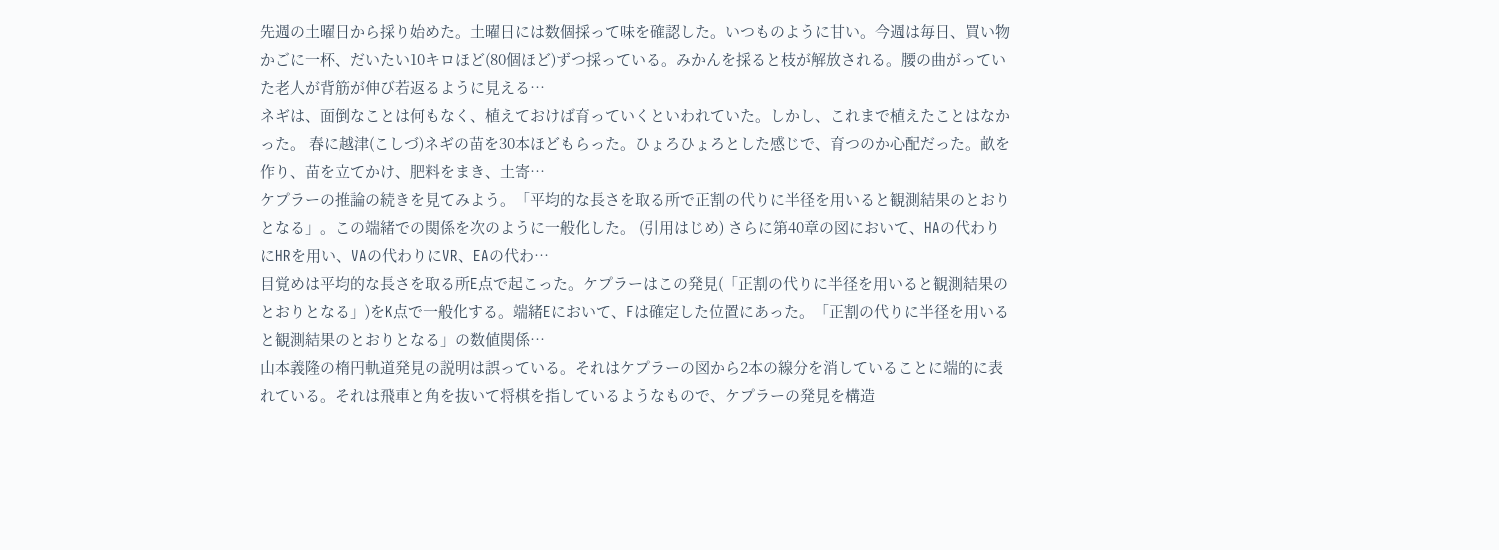先週の土曜日から採り始めた。土曜日には数個採って味を確認した。いつものように甘い。今週は毎日、買い物かごに一杯、だいたい10キロほど(80個ほど)ずつ採っている。みかんを採ると枝が解放される。腰の曲がっていた老人が背筋が伸び若返るように見える…
ネギは、面倒なことは何もなく、植えておけば育っていくといわれていた。しかし、これまで植えたことはなかった。 春に越津(こしづ)ネギの苗を30本ほどもらった。ひょろひょろとした感じで、育つのか心配だった。畝を作り、苗を立てかけ、肥料をまき、土寄…
ケプラーの推論の続きを見てみよう。「平均的な長さを取る所で正割の代りに半径を用いると観測結果のとおりとなる」。この端緒での関係を次のように一般化した。 (引用はじめ) さらに第40章の図において、HAの代わりにHRを用い、VAの代わりにVR、EAの代わ…
目覚めは平均的な長さを取る所E点で起こった。ケプラーはこの発見(「正割の代りに半径を用いると観測結果のとおりとなる」)をK点で一般化する。端緒Eにおいて、Fは確定した位置にあった。「正割の代りに半径を用いると観測結果のとおりとなる」の数値関係…
山本義隆の楕円軌道発見の説明は誤っている。それはケプラーの図から2本の線分を消していることに端的に表れている。それは飛車と角を抜いて将棋を指しているようなもので、ケプラーの発見を構造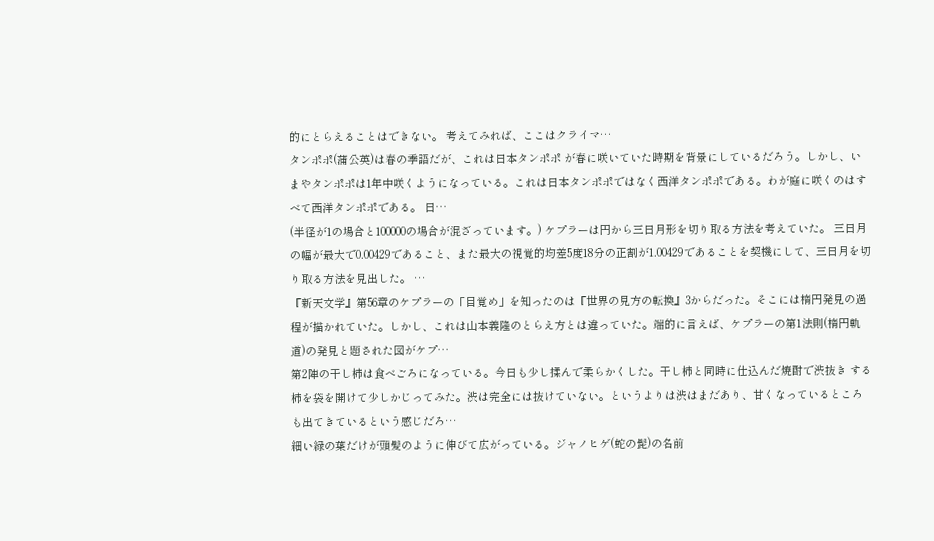的にとらえることはできない。 考えてみれば、ここはクライマ…
タンポポ(蒲公英)は春の季語だが、これは日本タンポポ が春に咲いていた時期を背景にしているだろう。しかし、いまやタンポポは1年中咲くようになっている。これは日本タンポポではなく西洋タンポポである。わが庭に咲くのはすべて西洋タンポポである。 日…
(半径が1の場合と100000の場合が混ざっています。) ケプラーは円から三日月形を切り取る方法を考えていた。 三日月の幅が最大で0.00429であること、また最大の視覚的均差5度18分の正割が1.00429であることを契機にして、三日月を切り取る方法を見出した。 …
『新天文学』第56章のケプラーの「目覚め」を知ったのは『世界の見方の転換』3からだった。そこには楕円発見の過程が描かれていた。しかし、これは山本義隆のとらえ方とは違っていた。端的に言えば、ケプラーの第1法則(楕円軌道)の発見と題された図がケプ…
第2陣の干し柿は食べごろになっている。今日も少し揉んで柔らかくした。干し柿と同時に仕込んだ焼酎で渋抜き する柿を袋を開けて少しかじってみた。渋は完全には抜けていない。というよりは渋はまだあり、甘くなっているところも出てきているという感じだろ…
細い緑の葉だけが頭髪のように伸びて広がっている。ジャノヒゲ(蛇の髭)の名前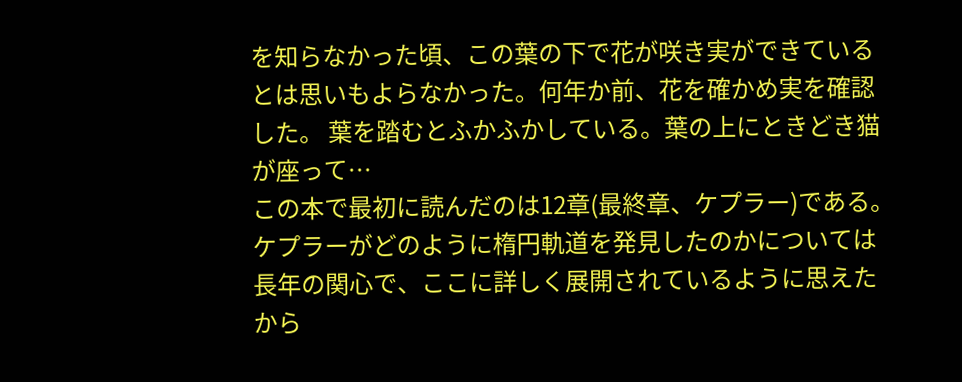を知らなかった頃、この葉の下で花が咲き実ができているとは思いもよらなかった。何年か前、花を確かめ実を確認した。 葉を踏むとふかふかしている。葉の上にときどき猫が座って…
この本で最初に読んだのは12章(最終章、ケプラー)である。ケプラーがどのように楕円軌道を発見したのかについては長年の関心で、ここに詳しく展開されているように思えたから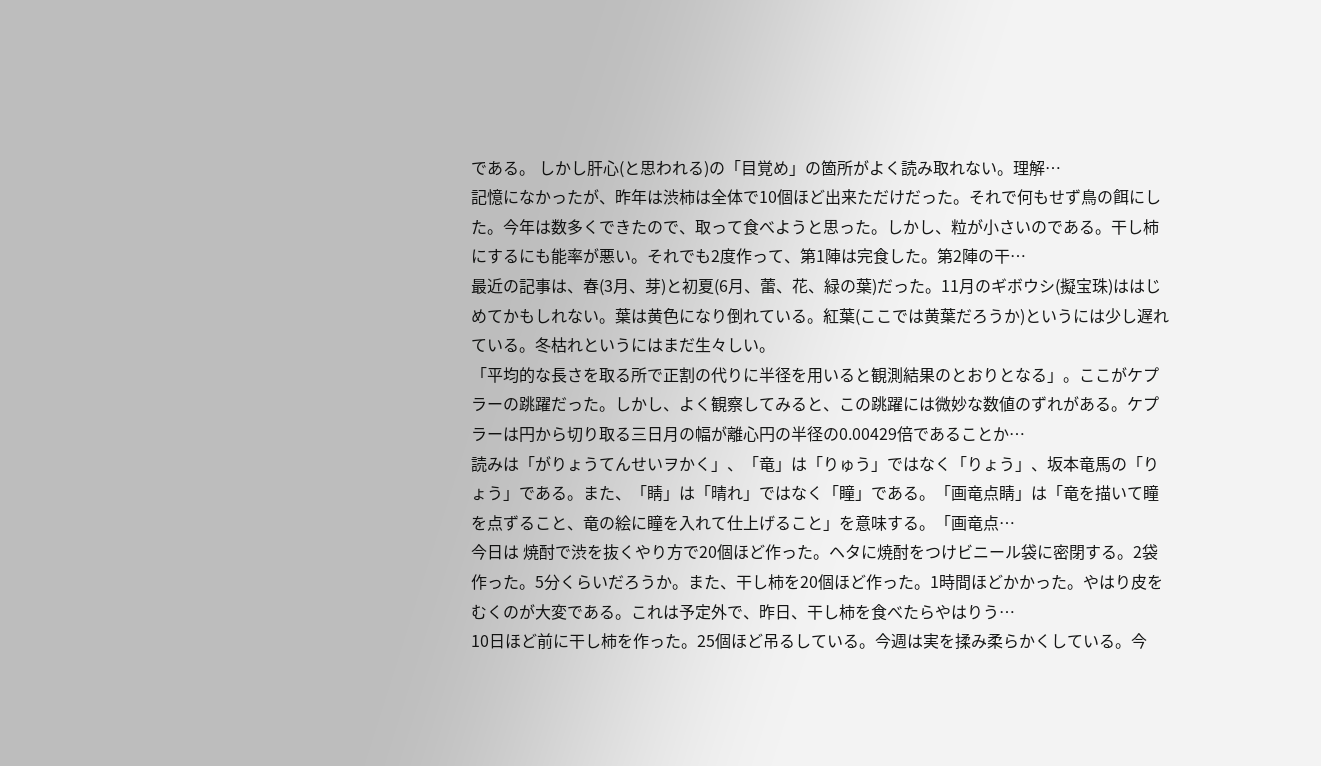である。 しかし肝心(と思われる)の「目覚め」の箇所がよく読み取れない。理解…
記憶になかったが、昨年は渋柿は全体で10個ほど出来ただけだった。それで何もせず鳥の餌にした。今年は数多くできたので、取って食べようと思った。しかし、粒が小さいのである。干し柿にするにも能率が悪い。それでも2度作って、第1陣は完食した。第2陣の干…
最近の記事は、春(3月、芽)と初夏(6月、蕾、花、緑の葉)だった。11月のギボウシ(擬宝珠)ははじめてかもしれない。葉は黄色になり倒れている。紅葉(ここでは黄葉だろうか)というには少し遅れている。冬枯れというにはまだ生々しい。
「平均的な長さを取る所で正割の代りに半径を用いると観測結果のとおりとなる」。ここがケプラーの跳躍だった。しかし、よく観察してみると、この跳躍には微妙な数値のずれがある。ケプラーは円から切り取る三日月の幅が離心円の半径の0.00429倍であることか…
読みは「がりょうてんせいヲかく」、「竜」は「りゅう」ではなく「りょう」、坂本竜馬の「りょう」である。また、「睛」は「晴れ」ではなく「瞳」である。「画竜点睛」は「竜を描いて瞳を点ずること、竜の絵に瞳を入れて仕上げること」を意味する。「画竜点…
今日は 焼酎で渋を抜くやり方で20個ほど作った。ヘタに焼酎をつけビニール袋に密閉する。2袋作った。5分くらいだろうか。また、干し柿を20個ほど作った。1時間ほどかかった。やはり皮をむくのが大変である。これは予定外で、昨日、干し柿を食べたらやはりう…
10日ほど前に干し柿を作った。25個ほど吊るしている。今週は実を揉み柔らかくしている。今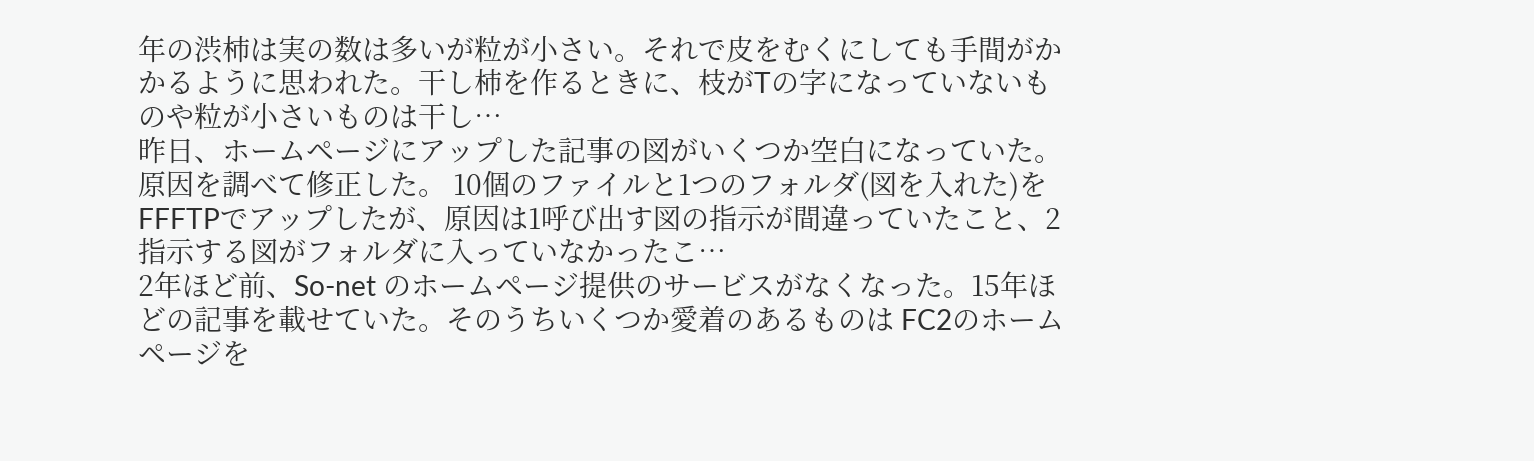年の渋柿は実の数は多いが粒が小さい。それで皮をむくにしても手間がかかるように思われた。干し柿を作るときに、枝がTの字になっていないものや粒が小さいものは干し…
昨日、ホームページにアップした記事の図がいくつか空白になっていた。原因を調べて修正した。 10個のファイルと1つのフォルダ(図を入れた)をFFFTPでアップしたが、原因は1呼び出す図の指示が間違っていたこと、2指示する図がフォルダに入っていなかったこ…
2年ほど前、So-net のホームページ提供のサービスがなくなった。15年ほどの記事を載せていた。そのうちいくつか愛着のあるものは FC2のホームページを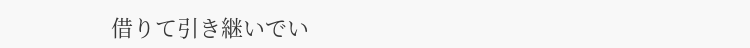借りて引き継いでい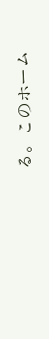る。このホーム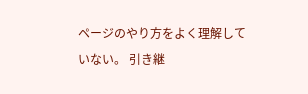ページのやり方をよく理解していない。 引き継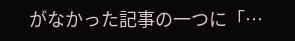がなかった記事の一つに「…